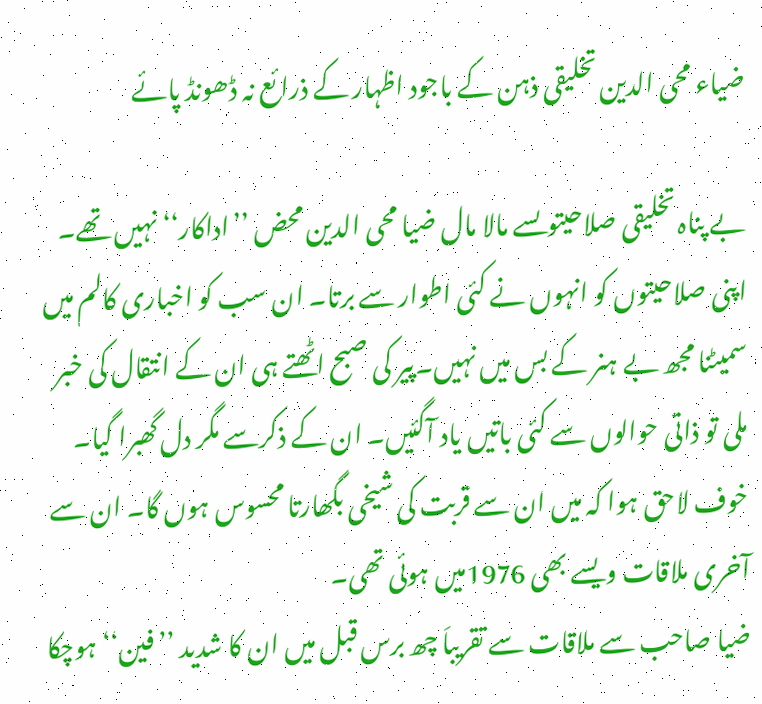ضیاء محی الدین تخلیقی ذہن کے باجود اظہار کے ذرائع نہ ڈھونڈ پائے

بے پناہ تخلیقی صلاحیتوںسے مالا مال ضیا محی الدین محض ’’اداکار‘‘نہیں تھے۔ اپنی صلاحیتوں کو انہوں نے کئی اطوار سے برتا۔ ان سب کو اخباری کالم میں سمیٹنا مجھ بے ہنر کے بس میں نہیں۔پیر کی صبح اٹھتے ہی ان کے انتقال کی خبر ملی تو ذاتی حوالوں سے کئی باتیں یاد آگئیں۔ ان کے ذکرسے مگر دل گھبرا گیا۔ خوف لاحق ہوا کہ میں ان سے قربت کی شیخی بگھارتا محسوس ہوں گا۔ ان سے آخری ملاقات ویسے بھی 1976میں ہوئی تھی۔
ضیا صاحب سے ملاقات سے تقریباَ چھ برس قبل میں ان کا شدید ’’فین‘‘ ہوچکا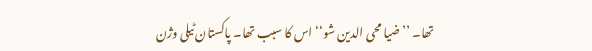تھا۔ ’’ضیا محی الدین شو‘‘ اس کا سبب تھا۔ پاکستان ٹیلی وژن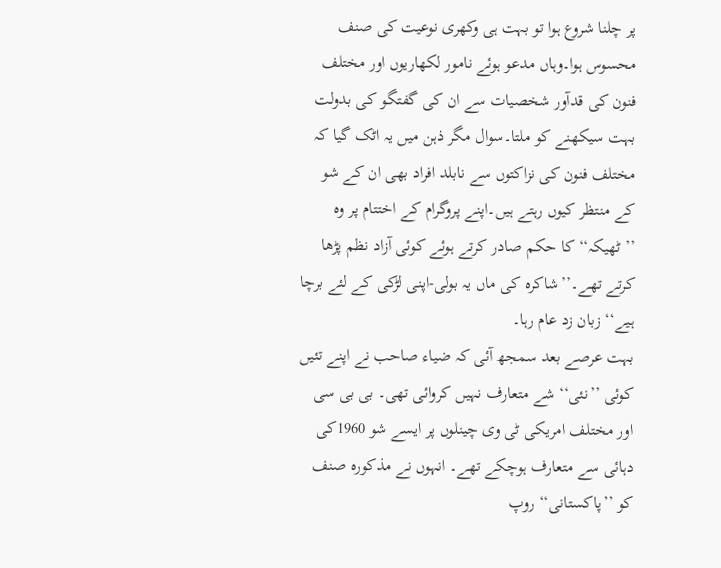پر چلنا شروع ہوا تو بہت ہی وکھری نوعیت کی صنف محسوس ہوا۔وہاں مدعو ہوئے نامور لکھاریوں اور مختلف فنون کی قدآور شخصیات سے ان کی گفتگو کی بدولت بہت سیکھنے کو ملتا۔سوال مگر ذہن میں یہ اٹک گیا کہ مختلف فنون کی نزاکتوں سے نابلد افراد بھی ان کے شو کے منتظر کیوں رہتے ہیں۔اپنے پروگرام کے اختتام پر وہ ’’ٹھیکہ‘‘ کا حکم صادر کرتے ہوئے کوئی آزاد نظم پڑھا کرتے تھے۔’’شاکرہ کی ماں یہ بولی-اپنی لڑکی کے لئے برچا ہیے‘‘ زبان زد عام رہا۔
بہت عرصے بعد سمجھ آئی کہ ضیاء صاحب نے اپنے تئیں کوئی ’’نئی‘‘ شے متعارف نہیں کروائی تھی۔ بی بی سی اور مختلف امریکی ٹی وی چینلوں پر ایسے شو 1960کی دہائی سے متعارف ہوچکے تھے۔ انہوں نے مذکورہ صنف کو ’’پاکستانی‘‘ روپ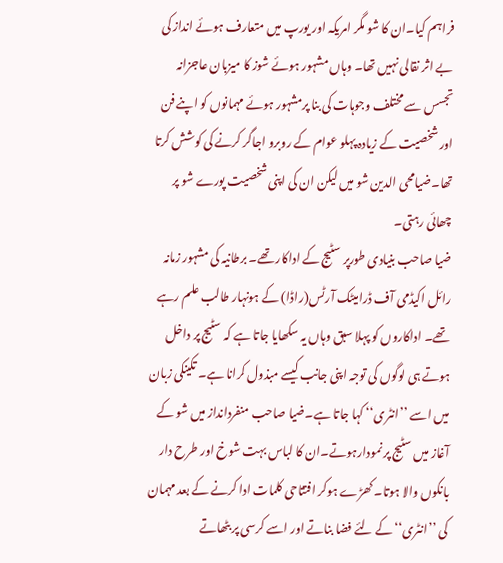فراہم کیا۔ان کا شو مگر امریکہ اور یورپ میں متعارف ہوئے انداز کی بے اثر نقالی نہیں تھا۔ وہاں مشہور ہوئے شوز کا میزبان عاجزانہ تجسس سے مختلف وجوہات کی بنا پرمشہور ہوئے مہمانوں کو اپنے فن اور شخصیت کے زیادہ پہلو عوام کے روبرو اجاگر کرنے کی کوشش کرتا تھا۔ضیامحی الدین شو میں لیکن ان کی اپنی شخصیت پورے شو پر چھائی رہتی۔
ضیا صاحب بنیادی طورپر سٹیج کے اداکار تھے۔ برطانیہ کی مشہور زمانہ رائل اکیڈمی آف ڈرامیٹک آرٹس(راڈا) کے ہونہار طالب علم رہے تھے۔ اداکاروں کو پہلا سبق وہاں یہ سکھایا جاتا ہے کہ سٹیج پر داخل ہوتے ہی لوگوں کی توجہ اپنی جانب کیسے مبذول کرانا ہے۔ تکینکی زبان میں اسے ’’انٹری‘‘ کہا جاتا ہے۔ضیا صاحب منفردانداز میں شو کے آغاز میں سٹیج پر نمودارہوتے۔ان کا لباس بہت شوخ اور طرح دار بانکوں والا ہوتا۔ کھڑے ہوکر افتتاحی کلمات ادا کرنے کے بعد مہمان کی ’’انٹری‘‘ کے لئے فضا بناتے اور اسے کرسی پر بٹھاتے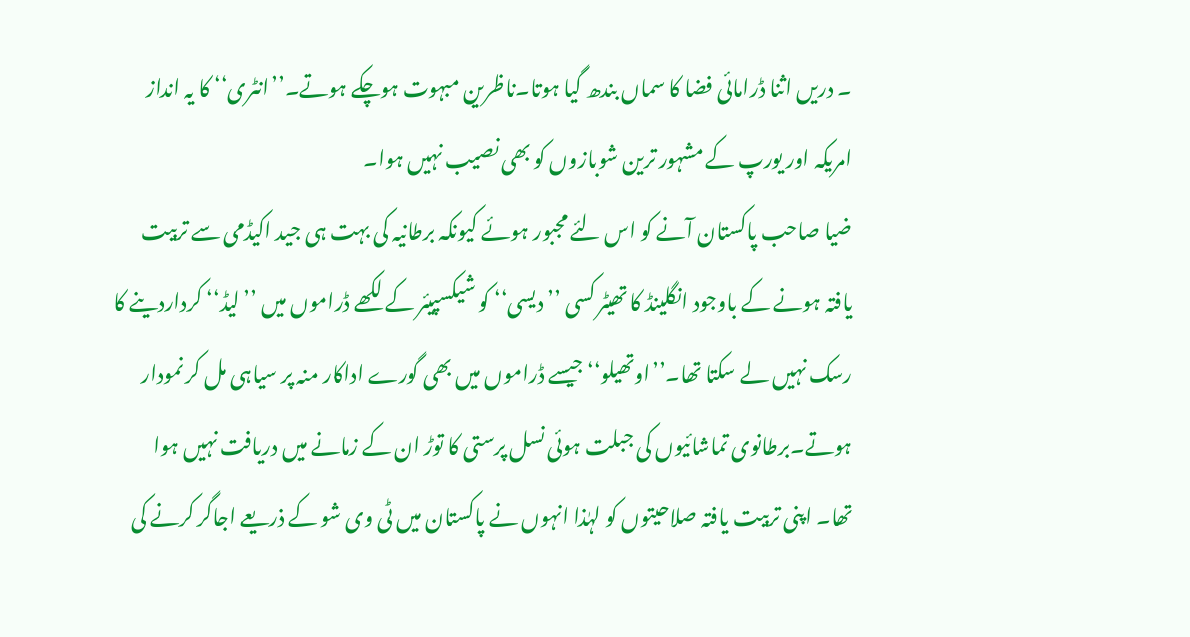۔ دریں اثنا ڈرامائی فضا کا سماں بندھ گیا ہوتا۔ناظرین مبہوت ہوچکے ہوتے۔’’انٹری‘‘ کا یہ انداز امریکہ اور یورپ کے مشہور ترین شوبازوں کو بھی نصیب نہیں ہوا۔
ضیا صاحب پاکستان آنے کو اس لئے مجبور ہوئے کیونکہ برطانیہ کی بہت ہی جید اکیڈمی سے تربیت یافتہ ہونے کے باوجود انگلینڈ کا تھیٹر کسی ’’دیسی‘‘ کو شیکسپیئر کے لکھے ڈراموں میں ’’لیڈ‘‘ کرداردینے کا رسک نہیں لے سکتا تھا۔’’اوتھیلو‘‘جیسے ڈراموں میں بھی گورے اداکار منہ پر سیاہی مل کر نمودار ہوتے۔برطانوی تماشائیوں کی جبلت ہوئی نسل پرستی کا توڑ ان کے زمانے میں دریافت نہیں ہوا تھا۔ اپنی تربیت یافتہ صلاحیتوں کو لہٰذا انہوں نے پاکستان میں ٹی وی شو کے ذریعے اجاگر کرنے کی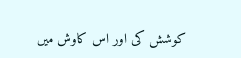کوشش کی اور اس کاوش میں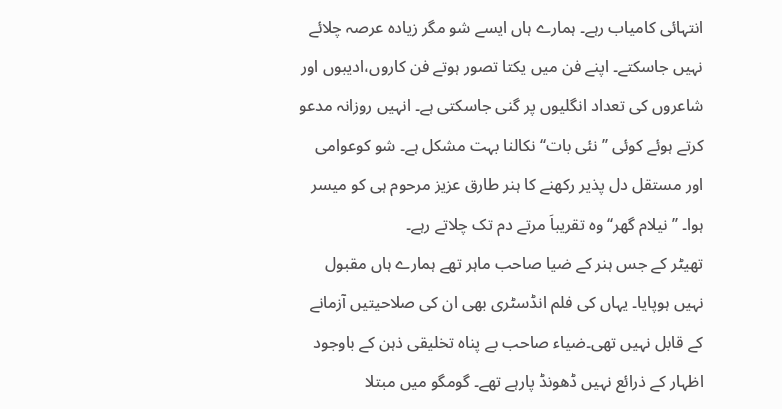انتہائی کامیاب رہے۔ ہمارے ہاں ایسے شو مگر زیادہ عرصہ چلائے نہیں جاسکتے۔ اپنے فن میں یکتا تصور ہوتے فن کاروں،ادیبوں اور شاعروں کی تعداد انگلیوں پر گنی جاسکتی ہے۔ انہیں روزانہ مدعو کرتے ہوئے کوئی ’’نئی بات‘‘ نکالنا بہت مشکل ہے۔ شو کوعوامی اور مستقل دل پذیر رکھنے کا ہنر طارق عزیز مرحوم ہی کو میسر ہوا۔ ’’نیلام گھر‘‘ وہ تقریباَ مرتے دم تک چلاتے رہے۔
تھیٹر کے جس ہنر کے ضیا صاحب ماہر تھے ہمارے ہاں مقبول نہیں ہوپایا۔ یہاں کی فلم انڈسٹری بھی ان کی صلاحیتیں آزمانے کے قابل نہیں تھی۔ضیاء صاحب بے پناہ تخلیقی ذہن کے باوجود اظہار کے ذرائع نہیں ڈھونڈ پارہے تھے۔ گومگو میں مبتلا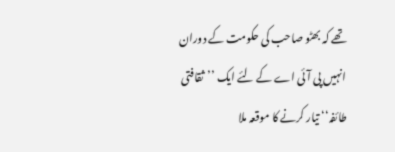تھے کہ بھٹو صاحب کی حکومت کے دوران انہیں پی آئی اے کے لئے ایک ’’ثقافتی طائفہ‘‘ تیار کرنے کا موقعہ ملا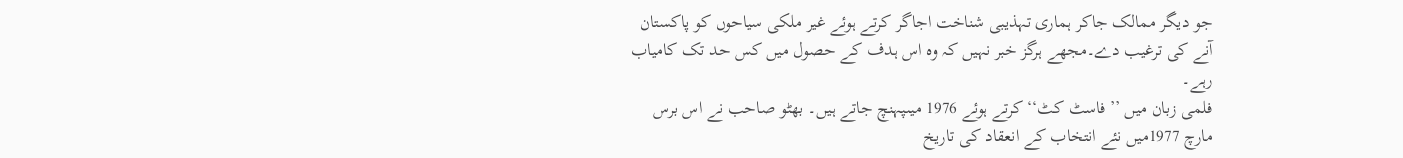جو دیگر ممالک جاکر ہماری تہذیبی شناخت اجاگر کرتے ہوئے غیر ملکی سیاحوں کو پاکستان آنے کی ترغیب دے۔مجھے ہرگز خبر نہیں کہ وہ اس ہدف کے حصول میں کس حد تک کامیاب رہے۔
فلمی زبان میں ’’فاسٹ کٹ‘‘ کرتے ہوئے 1976 میںپہنچ جاتے ہیں۔ بھٹو صاحب نے اس برس مارچ 1977میں نئے انتخاب کے انعقاد کی تاریخ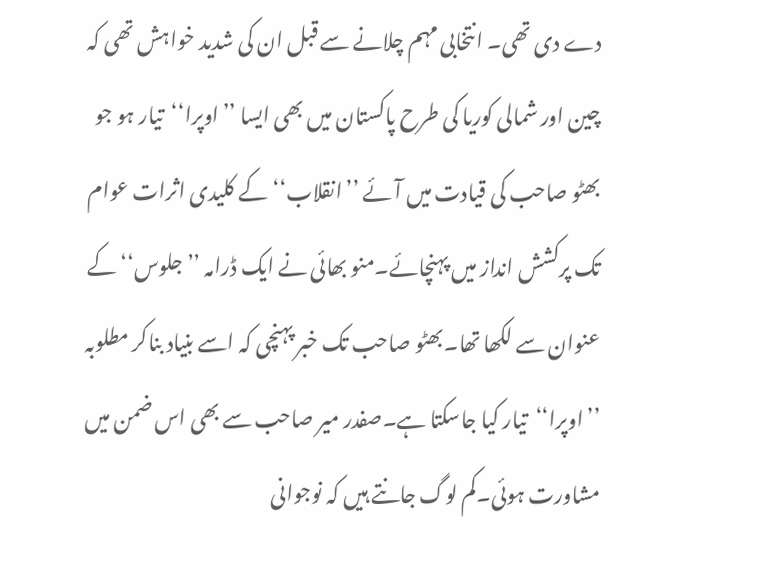دے دی تھی۔ انتخابی مہم چلانے سے قبل ان کی شدید خواہش تھی کہ چین اور شمالی کوریا کی طرح پاکستان میں بھی ایسا ’’اوپرا‘‘تیار ہو جو بھٹو صاحب کی قیادت میں آئے ’’انقلاب‘‘کے کلیدی اثرات عوام تک پرکشش انداز میں پہنچائے۔منو بھائی نے ایک ڈرامہ ’’جلوس‘‘ کے عنوان سے لکھا تھا۔بھٹو صاحب تک خبر پہنچی کہ اسے بنیاد بناکر مطلوبہ ’’اوپرا‘‘تیار کیا جاسکتا ہے۔صفدر میر صاحب سے بھی اس ضمن میں مشاورت ہوئی۔کم لوگ جانتے ہیں کہ نوجوانی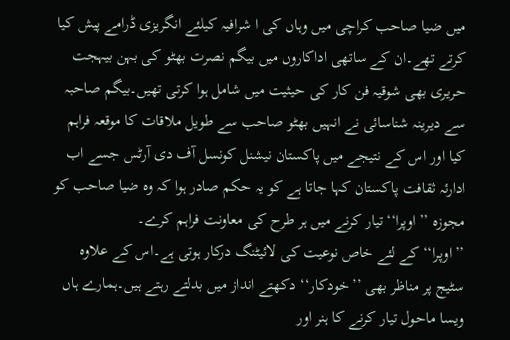میں ضیا صاحب کراچی میں وہاں کی ا شرافیہ کیلئے انگریزی ڈرامے پیش کیا کرتے تھے۔ان کے ساتھی اداکاروں میں بیگم نصرت بھٹو کی بہن بیہجت حریری بھی شوقیہ فن کار کی حیثیت میں شامل ہوا کرتی تھیں۔بیگم صاحبہ سے دیرینہ شناسائی نے انہیں بھٹو صاحب سے طویل ملاقات کا موقعہ فراہم کیا اور اس کے نتیجے میں پاکستان نیشنل کونسل آف دی آرٹس جسے اب ادارئہ ثقافت پاکستان کہا جاتا ہے کو یہ حکم صادر ہوا کہ وہ ضیا صاحب کو مجوزہ ’’اوپرا‘‘ تیار کرنے میں ہر طرح کی معاونت فراہم کرے۔
’’اوپرا‘‘ کے لئے خاص نوعیت کی لائیٹنگ درکار ہوتی ہے۔اس کے علاوہ سٹیج پر مناظر بھی ’’خودکار‘‘ دکھتے انداز میں بدلتے رہتے ہیں۔ہمارے ہاں ویسا ماحول تیار کرنے کا ہنر اور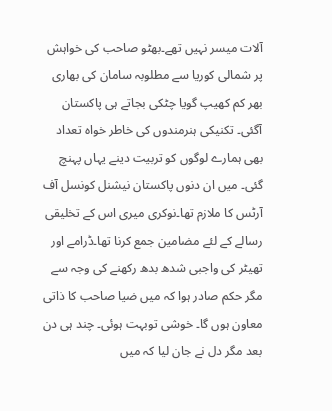آلات میسر نہیں تھے۔بھٹو صاحب کی خواہش پر شمالی کوریا سے مطلوبہ سامان کی بھاری بھر کم کھیپ گویا چٹکی بجاتے ہی پاکستان آگئی۔ تکنیکی ہنرمندوں کی خاطر خواہ تعداد بھی ہمارے لوگوں کو تربیت دینے یہاں پہنچ گئی۔ میں ان دنوں پاکستان نیشنل کونسل آف آرٹس کا ملازم تھا۔نوکری میری اس کے تخلیقی رسالے کے لئے مضامین جمع کرنا تھا۔ڈرامے اور تھیٹر کی واجبی شدھ بدھ رکھنے کی وجہ سے مگر حکم صادر ہوا کہ میں ضیا صاحب کا ذاتی معاون ہوں گا۔ خوشی توبہت ہوئی۔ چند ہی دن بعد مگر دل نے جان لیا کہ میں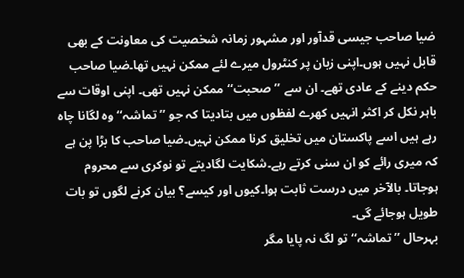ضیا صاحب جیسی قدآور اور مشہور زمانہ شخصیت کی معاونت کے بھی قابل نہیں ہوں۔اپنی زبان پر کنٹرول میرے لئے ممکن نہیں تھا۔ضیا صاحب حکم دینے کے عادی تھے۔ ان سے ’’صحبت‘‘ ممکن نہیں تھی۔ اپنی اوقات سے باہر نکل کر اکثر انہیں کھرے لفظوں میں بتادیتا کہ جو ’’تماشہ‘‘ وہ لگانا چاہ رہے ہیں اسے پاکستان میں تخلیق کرنا ممکن نہیں۔ضیا صاحب کا بڑا پن ہے کہ میری رائے کو ان سنی کرتے رہے۔شکایت لگادیتے تو نوکری سے محروم ہوجاتا۔ بالآخر میں درست ثابت ہوا۔کیوں اور کیسے؟ بیان کرنے لگوں تو بات طویل ہوجائے گی۔
بہرحال ’’تماشہ‘‘ تو لگ نہ پایا مگر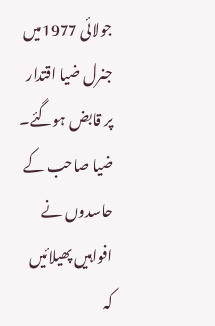جولائی 1977میں جنرل ضیا اقتدار پر قابض ہوگئے۔ ضیا صاحب کے حاسدوں نے افواہیں پھیلائیں کہ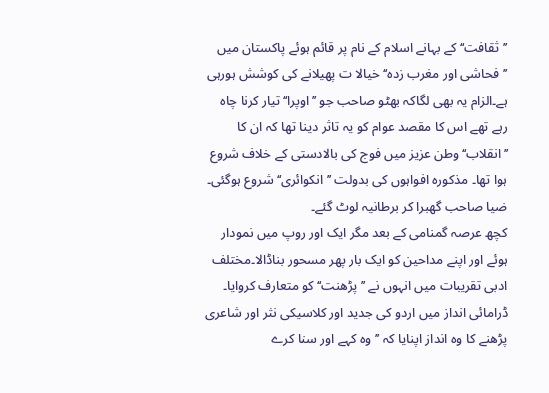’’ثقافت‘‘ کے بہانے اسلام کے نام پر قائم ہوئے پاکستان میں ’’فحاشی اور مغرب زدہ‘‘ خیالا ت پھیلانے کی کوشش ہورہی ہے۔الزام یہ بھی لگاکہ بھٹو صاحب جو ’’اوپرا‘‘ تیار کرنا چاہ رہے تھے اس کا مقصد عوام کو یہ تاثر دینا تھا کہ ان کا ’’انقلاب‘‘ وطن عزیز میں فوج کی بالادستی کے خلاف شروع ہوا تھا۔ مذکورہ افواہوں کی بدولت ’’انکوائری‘‘ شروع ہوگئی۔ ضیا صاحب گھبرا کر برطانیہ لوٹ گئے۔
کچھ عرصہ گمنامی کے بعد مگر ایک اور روپ میں نمودار ہوئے اور اپنے مداحین کو ایک بار پھر مسحور بناڈالا۔مختلف ادبی تقریبات میں انہوں نے ’’پڑھنت‘‘ کو متعارف کروایا۔ ڈرامائی انداز میں اردو کی جدید اور کلاسیکی نثر اور شاعری پڑھنے کا وہ انداز اپنایا کہ ’’وہ کہے اور سنا کرے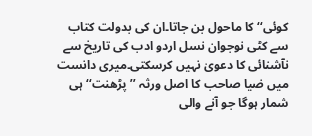کوئی‘‘ کا ماحول بن جاتا۔ان کی بدولت کتاب سے کٹی نوجوان نسل اردو ادب کی تاریخ سے نآشنائی کا دعویٰ نہیں کرسکتی۔میری دانست میں ضیا صاحب کا اصل ورثہ ’’پڑھنت‘‘ ہی شمار ہوگا جو آنے والی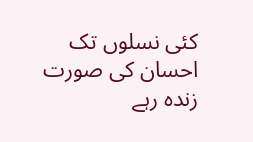کئی نسلوں تک احسان کی صورت زندہ رہے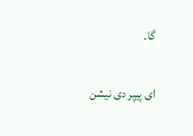گا۔

ای پیپر دی نیشن